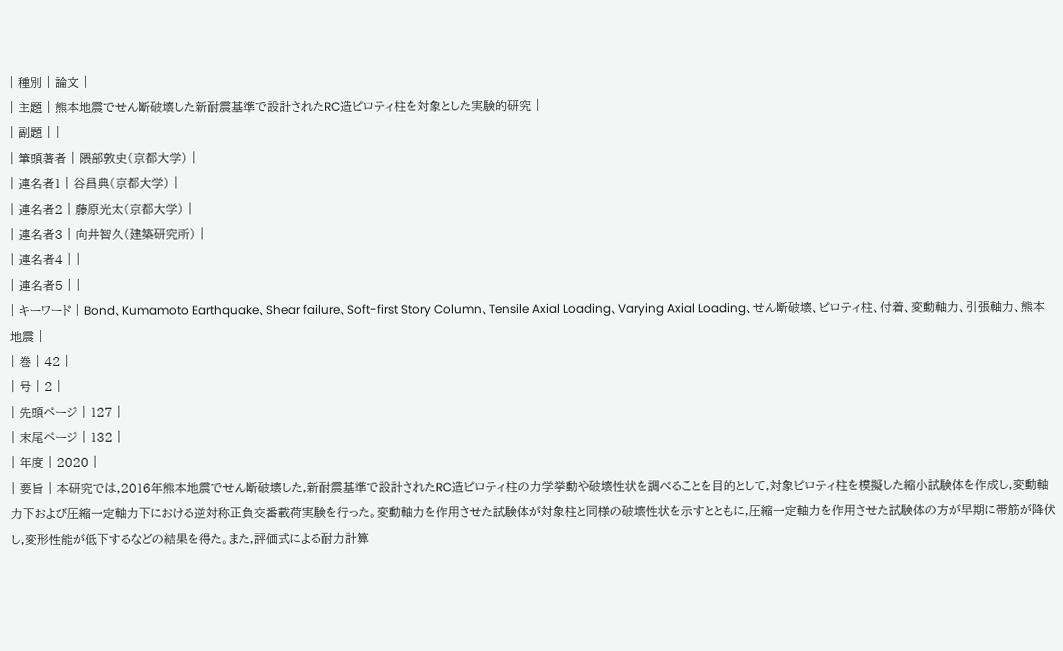| 種別 | 論文 |
| 主題 | 熊本地震でせん断破壊した新耐震基準で設計されたRC造ピロティ柱を対象とした実験的研究 |
| 副題 | |
| 筆頭著者 | 隈部敦史(京都大学) |
| 連名者1 | 谷昌典(京都大学) |
| 連名者2 | 藤原光太(京都大学) |
| 連名者3 | 向井智久(建築研究所) |
| 連名者4 | |
| 連名者5 | |
| キーワード | Bond、Kumamoto Earthquake、Shear failure、Soft-first Story Column、Tensile Axial Loading、Varying Axial Loading、せん断破壊、ピロティ柱、付着、変動軸力、引張軸力、熊本地震 |
| 巻 | 42 |
| 号 | 2 |
| 先頭ページ | 127 |
| 末尾ページ | 132 |
| 年度 | 2020 |
| 要旨 | 本研究では,2016年熊本地震でせん断破壊した,新耐震基準で設計されたRC造ピロティ柱の力学挙動や破壊性状を調べることを目的として,対象ピロティ柱を模擬した縮小試験体を作成し,変動軸力下および圧縮一定軸力下における逆対称正負交番載荷実験を行った。変動軸力を作用させた試験体が対象柱と同様の破壊性状を示すとともに,圧縮一定軸力を作用させた試験体の方が早期に帯筋が降伏し,変形性能が低下するなどの結果を得た。また,評価式による耐力計算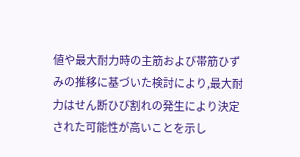値や最大耐力時の主筋および帯筋ひずみの推移に基づいた検討により,最大耐力はせん断ひび割れの発生により決定された可能性が高いことを示し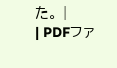た。 |
| PDFファ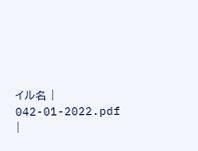イル名 | 042-01-2022.pdf |